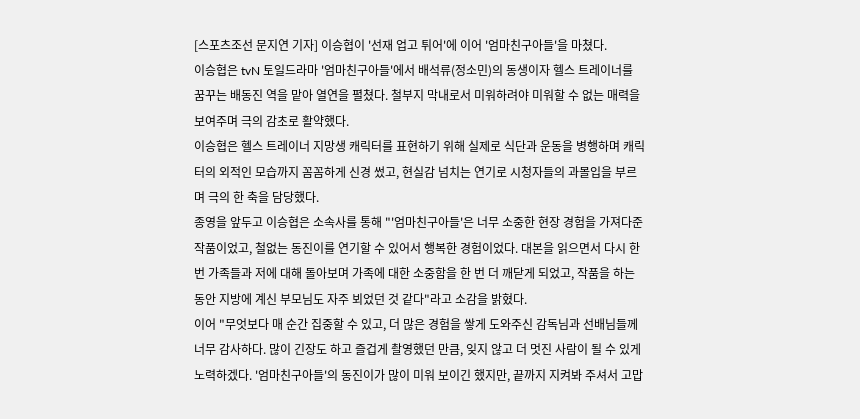[스포츠조선 문지연 기자] 이승협이 '선재 업고 튀어'에 이어 '엄마친구아들'을 마쳤다.
이승협은 tvN 토일드라마 '엄마친구아들'에서 배석류(정소민)의 동생이자 헬스 트레이너를 꿈꾸는 배동진 역을 맡아 열연을 펼쳤다. 철부지 막내로서 미워하려야 미워할 수 없는 매력을 보여주며 극의 감초로 활약했다.
이승협은 헬스 트레이너 지망생 캐릭터를 표현하기 위해 실제로 식단과 운동을 병행하며 캐릭터의 외적인 모습까지 꼼꼼하게 신경 썼고, 현실감 넘치는 연기로 시청자들의 과몰입을 부르며 극의 한 축을 담당했다.
종영을 앞두고 이승협은 소속사를 통해 "'엄마친구아들'은 너무 소중한 현장 경험을 가져다준 작품이었고, 철없는 동진이를 연기할 수 있어서 행복한 경험이었다. 대본을 읽으면서 다시 한번 가족들과 저에 대해 돌아보며 가족에 대한 소중함을 한 번 더 깨닫게 되었고, 작품을 하는 동안 지방에 계신 부모님도 자주 뵈었던 것 같다"라고 소감을 밝혔다.
이어 "무엇보다 매 순간 집중할 수 있고, 더 많은 경험을 쌓게 도와주신 감독님과 선배님들께 너무 감사하다. 많이 긴장도 하고 즐겁게 촬영했던 만큼, 잊지 않고 더 멋진 사람이 될 수 있게 노력하겠다. '엄마친구아들'의 동진이가 많이 미워 보이긴 했지만, 끝까지 지켜봐 주셔서 고맙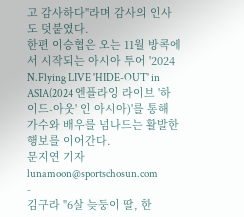고 감사하다"라며 감사의 인사도 덧붙였다.
한편 이승협은 오는 11월 방콕에서 시작되는 아시아 투어 '2024 N.Flying LIVE 'HIDE-OUT' in ASIA(2024 엔플라잉 라이브 '하이드-아웃' 인 아시아)'를 통해 가수와 배우를 넘나드는 활발한 행보를 이어간다.
문지연 기자 lunamoon@sportschosun.com
-
김구라 "6살 늦둥이 딸, 한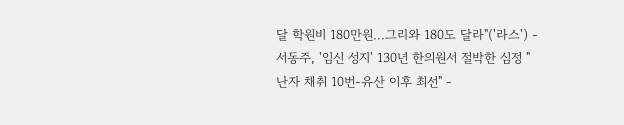달 학원비 180만원...그리와 180도 달라"('라스') -
서동주, '임신 성지' 130년 한의원서 절박한 심정 "난자 채취 10번-유산 이후 최선" -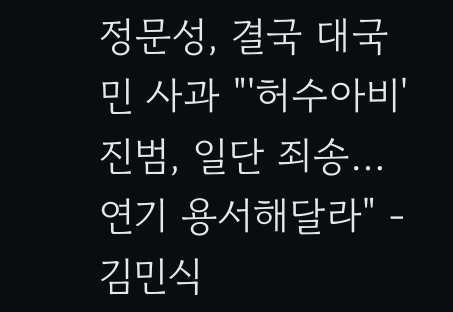정문성, 결국 대국민 사과 "'허수아비' 진범, 일단 죄송…연기 용서해달라" -
김민식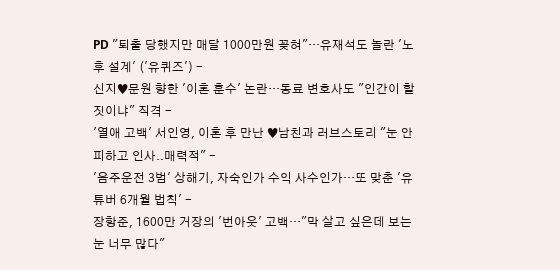PD "퇴출 당했지만 매달 1000만원 꽂혀"…유재석도 놀란 '노후 설계' ('유퀴즈') -
신지♥문원 향한 '이혼 훈수' 논란…동료 변호사도 "인간이 할 짓이냐" 직격 -
'열애 고백' 서인영, 이혼 후 만난 ♥남친과 러브스토리 "눈 안 피하고 인사..매력적" -
'음주운전 3범' 상해기, 자숙인가 수익 사수인가…또 맞춘 '유튜버 6개월 법칙' -
장항준, 1600만 거장의 '번아웃' 고백…"막 살고 싶은데 보는 눈 너무 많다"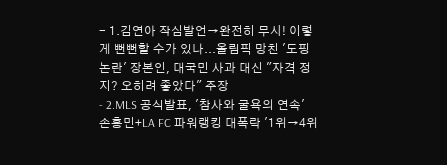- 1.김연아 작심발언→완전히 무시! 이렇게 뻔뻔할 수가 있나...올림픽 망친 '도핑 논란' 장본인, 대국민 사과 대신 "자격 정지? 오히려 좋았다" 주장
- 2.MLS 공식발표, '참사와 굴욕의 연속' 손흥민+LA FC 파워랭킹 대폭락 '1위→4위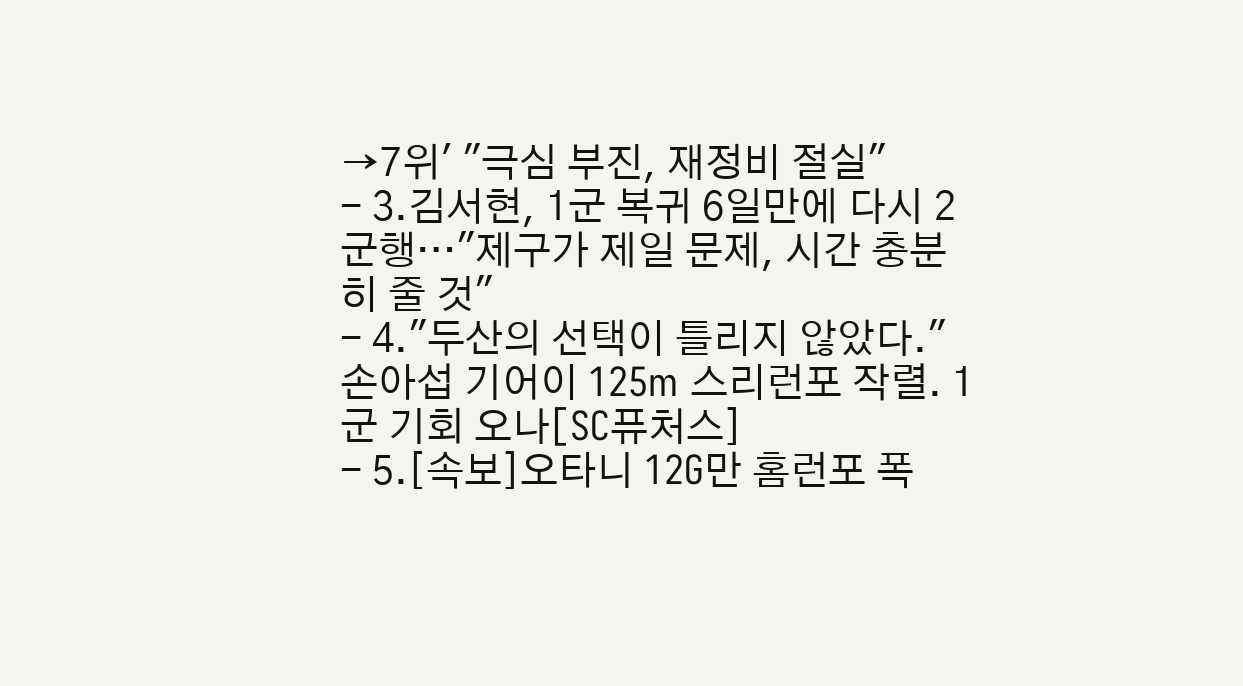→7위' "극심 부진, 재정비 절실"
- 3.김서현, 1군 복귀 6일만에 다시 2군행…"제구가 제일 문제, 시간 충분히 줄 것"
- 4."두산의 선택이 틀리지 않았다." 손아섭 기어이 125m 스리런포 작렬. 1군 기회 오나[SC퓨처스]
- 5.[속보]오타니 12G만 홈런포 폭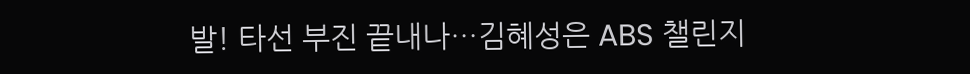발! 타선 부진 끝내나…김혜성은 ABS 챌린지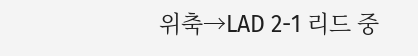위축→LAD 2-1 리드 중